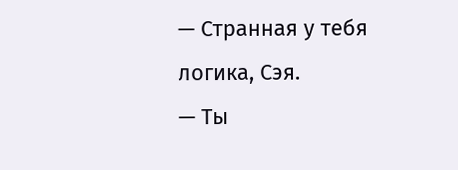— Странная у тебя логика, Сэя.
— Ты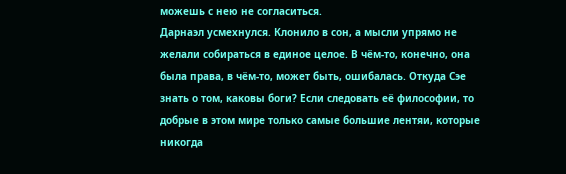можешь с нею не согласиться.
Дарнаэл усмехнулся. Клонило в сон, а мысли упрямо не желали собираться в единое целое. В чём-то, конечно, она была права, в чём-то, может быть, ошибалась. Откуда Сэе знать о том, каковы боги? Если следовать её философии, то добрые в этом мире только самые большие лентяи, которые никогда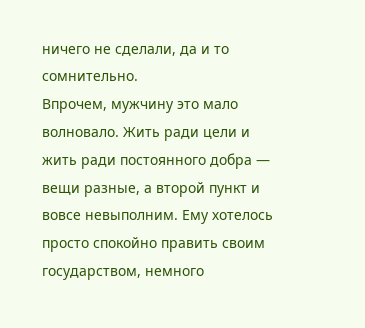ничего не сделали, да и то сомнительно.
Впрочем, мужчину это мало волновало. Жить ради цели и жить ради постоянного добра — вещи разные, а второй пункт и вовсе невыполним. Ему хотелось просто спокойно править своим государством, немного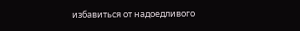избавиться от надоедливого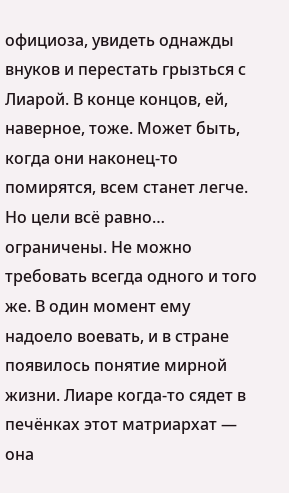официоза, увидеть однажды внуков и перестать грызться с Лиарой. В конце концов, ей, наверное, тоже. Может быть, когда они наконец-то помирятся, всем станет легче. Но цели всё равно… ограничены. Не можно требовать всегда одного и того же. В один момент ему надоело воевать, и в стране появилось понятие мирной жизни. Лиаре когда-то сядет в печёнках этот матриархат — она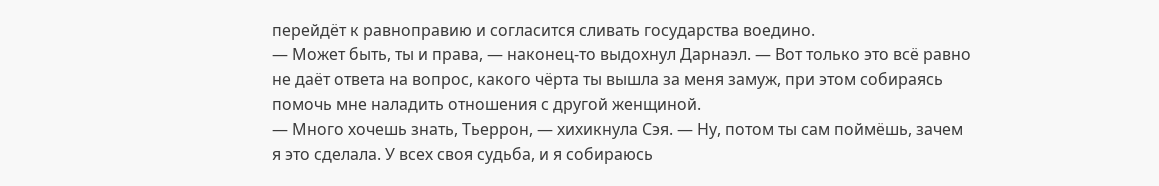перейдёт к равноправию и согласится сливать государства воедино.
— Может быть, ты и права, — наконец-то выдохнул Дарнаэл. — Вот только это всё равно не даёт ответа на вопрос, какого чёрта ты вышла за меня замуж, при этом собираясь помочь мне наладить отношения с другой женщиной.
— Много хочешь знать, Тьеррон, — хихикнула Сэя. — Ну, потом ты сам поймёшь, зачем я это сделала. У всех своя судьба, и я собираюсь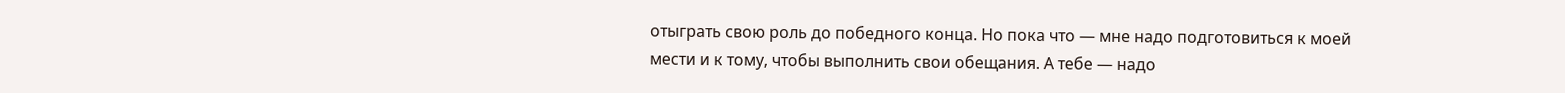отыграть свою роль до победного конца. Но пока что — мне надо подготовиться к моей мести и к тому, чтобы выполнить свои обещания. А тебе — надо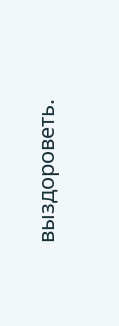выздороветь.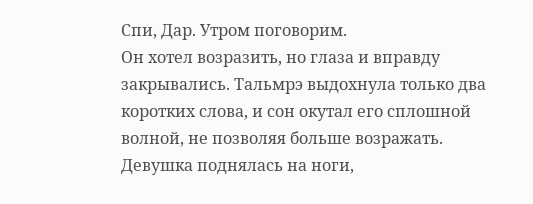Спи, Дар. Утром поговорим.
Он хотел возразить, но глаза и вправду закрывались. Тальмрэ выдохнула только два коротких слова, и сон окутал его сплошной волной, не позволяя больше возражать.
Девушка поднялась на ноги,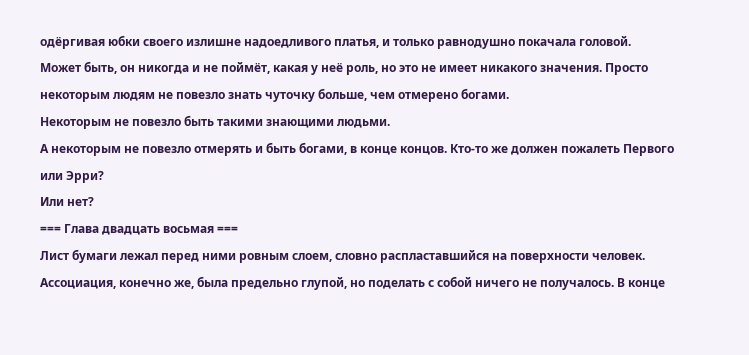одёргивая юбки своего излишне надоедливого платья, и только равнодушно покачала головой.
Может быть, он никогда и не поймёт, какая у неё роль, но это не имеет никакого значения. Просто некоторым людям не повезло знать чуточку больше, чем отмерено богами.
Некоторым не повезло быть такими знающими людьми.
А некоторым не повезло отмерять и быть богами, в конце концов. Кто-то же должен пожалеть Первого или Эрри?
Или нет?
=== Глава двадцать восьмая ===
Лист бумаги лежал перед ними ровным слоем, словно распластавшийся на поверхности человек. Ассоциация, конечно же, была предельно глупой, но поделать с собой ничего не получалось. В конце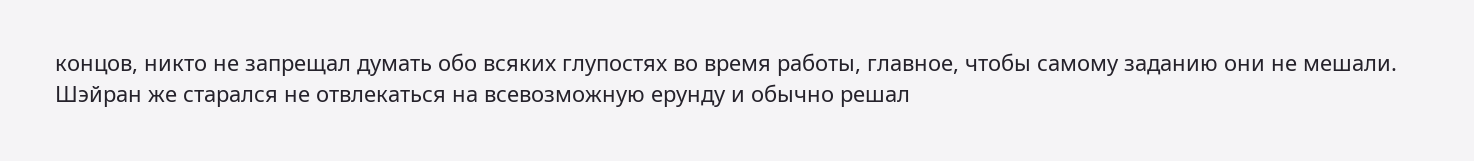концов, никто не запрещал думать обо всяких глупостях во время работы, главное, чтобы самому заданию они не мешали. Шэйран же старался не отвлекаться на всевозможную ерунду и обычно решал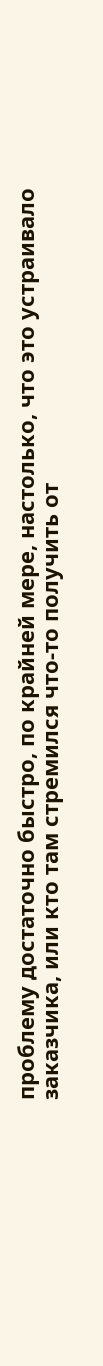проблему достаточно быстро, по крайней мере, настолько, что это устраивало заказчика, или кто там стремился что-то получить от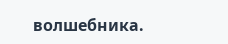волшебника.